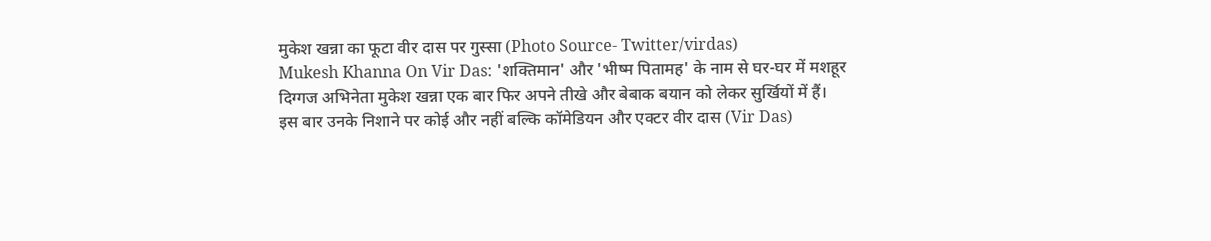मुकेश खन्ना का फूटा वीर दास पर गुस्सा (Photo Source- Twitter/virdas)
Mukesh Khanna On Vir Das: 'शक्तिमान' और 'भीष्म पितामह' के नाम से घर-घर में मशहूर दिग्गज अभिनेता मुकेश खन्ना एक बार फिर अपने तीखे और बेबाक बयान को लेकर सुर्खियों में हैं। इस बार उनके निशाने पर कोई और नहीं बल्कि कॉमेडियन और एक्टर वीर दास (Vir Das)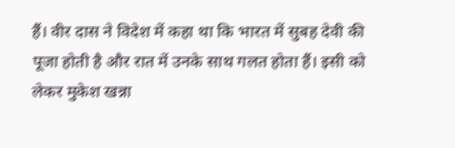हैं। वीर दास ने विदेश में कहा था कि भारत में सुबह देवी की पूजा होती है और रात में उनके साथ गलत होता हैं। इसी को लेकर मुकेश खन्ना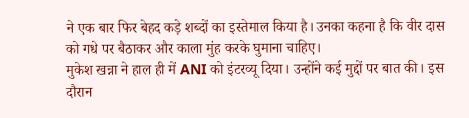ने एक बार फिर बेहद कड़े शब्दों का इस्तेमाल किया है। उनका कहना है कि वीर दास को गधे पर बैठाकर और काला मुंह करके घुमाना चाहिए।
मुकेश खन्ना ने हाल ही में ANI को इंटरव्यू दिया। उन्होंने कई मुद्दों पर बात की। इस दौरान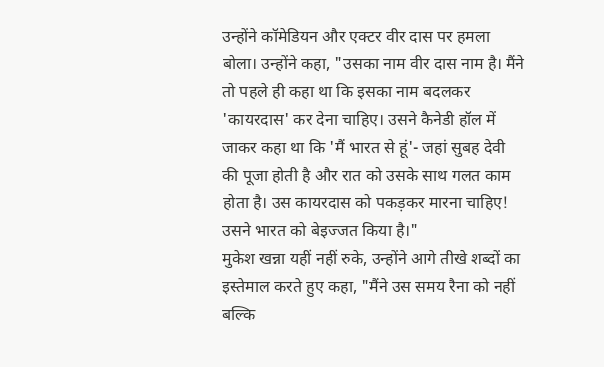उन्होंने कॉमेडियन और एक्टर वीर दास पर हमला बोला। उन्होंने कहा, "उसका नाम वीर दास नाम है। मैंने तो पहले ही कहा था कि इसका नाम बदलकर 'कायरदास' कर देना चाहिए। उसने कैनेडी हॉल में जाकर कहा था कि 'मैं भारत से हूं'- जहां सुबह देवी की पूजा होती है और रात को उसके साथ गलत काम होता है। उस कायरदास को पकड़कर मारना चाहिए! उसने भारत को बेइज्जत किया है।"
मुकेश खन्ना यहीं नहीं रुके, उन्होंने आगे तीखे शब्दों का इस्तेमाल करते हुए कहा, "मैंने उस समय रैना को नहीं बल्कि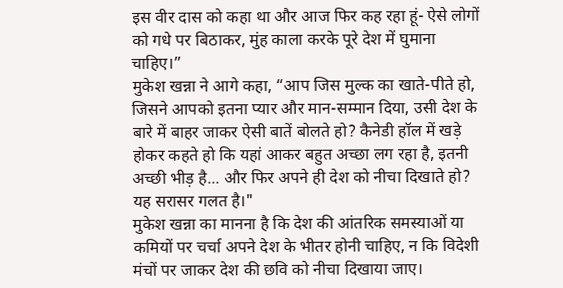इस वीर दास को कहा था और आज फिर कह रहा हूं- ऐसे लोगों को गधे पर बिठाकर, मुंह काला करके पूरे देश में घुमाना चाहिए।”
मुकेश खन्ना ने आगे कहा, “आप जिस मुल्क का खाते-पीते हो, जिसने आपको इतना प्यार और मान-सम्मान दिया, उसी देश के बारे में बाहर जाकर ऐसी बातें बोलते हो? कैनेडी हॉल में खड़े होकर कहते हो कि यहां आकर बहुत अच्छा लग रहा है, इतनी अच्छी भीड़ है... और फिर अपने ही देश को नीचा दिखाते हो? यह सरासर गलत है।"
मुकेश खन्ना का मानना है कि देश की आंतरिक समस्याओं या कमियों पर चर्चा अपने देश के भीतर होनी चाहिए, न कि विदेशी मंचों पर जाकर देश की छवि को नीचा दिखाया जाए।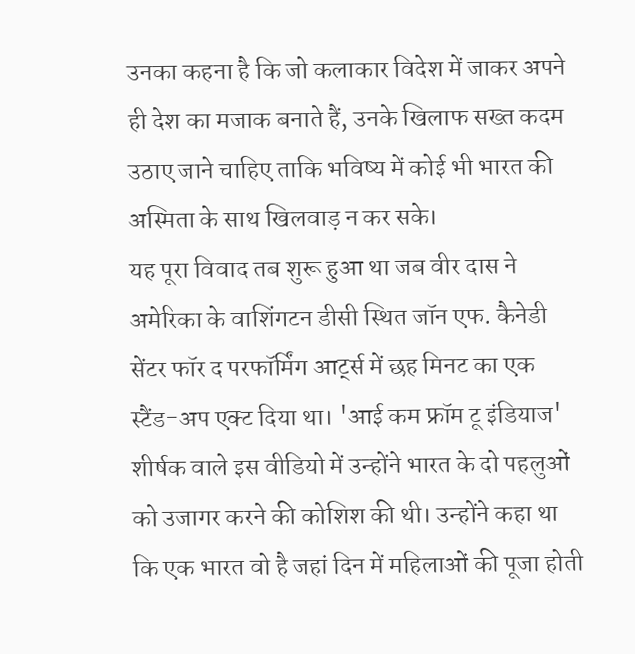उनका कहना है कि जो कलाकार विदेश में जाकर अपने ही देश का मजाक बनाते हैं, उनके खिलाफ सख्त कदम उठाए जाने चाहिए ताकि भविष्य में कोई भी भारत की अस्मिता के साथ खिलवाड़ न कर सके।
यह पूरा विवाद तब शुरू हुआ था जब वीर दास ने अमेरिका के वाशिंगटन डीसी स्थित जॉन एफ. कैनेडी सेंटर फॉर द परफॉर्मिंग आर्ट्स में छह मिनट का एक स्टैंड-अप एक्ट दिया था। 'आई कम फ्रॉम टू इंडियाज' शीर्षक वाले इस वीडियो में उन्होंने भारत के दो पहलुओं को उजागर करने की कोशिश की थी। उन्होंने कहा था कि एक भारत वो है जहां दिन में महिलाओं की पूजा होती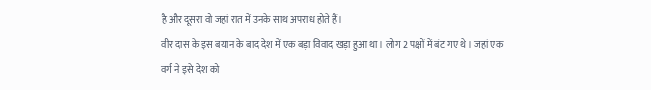है और दूसरा वो जहां रात में उनके साथ अपराध होते हैं।
वीर दास के इस बयान के बाद देश में एक बड़ा विवाद खड़ा हुआ था। लोग 2 पक्षों में बंट गए थे। जहां एक वर्ग ने इसे देश को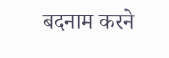बदनाम करने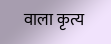वाला कृत्य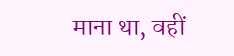माना था, वहीं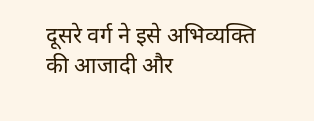दूसरे वर्ग ने इसे अभिव्यक्ति की आजादी और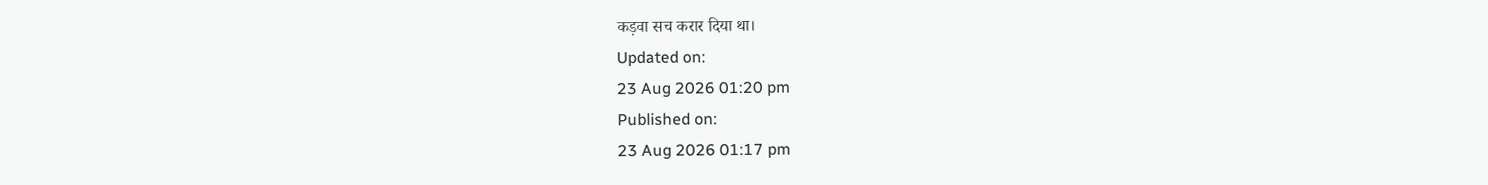कड़वा सच करार दिया था।
Updated on:
23 Aug 2026 01:20 pm
Published on:
23 Aug 2026 01:17 pm